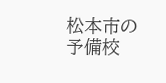松本市の予備校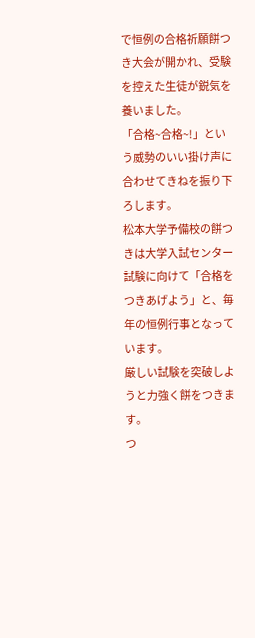で恒例の合格祈願餅つき大会が開かれ、受験を控えた生徒が鋭気を養いました。
「合格~合格~!」という威勢のいい掛け声に合わせてきねを振り下ろします。
松本大学予備校の餅つきは大学入試センター試験に向けて「合格をつきあげよう」と、毎年の恒例行事となっています。
厳しい試験を突破しようと力強く餅をつきます。
つ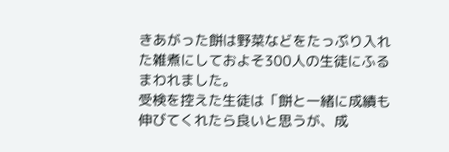きあがった餅は野菜などをたっぷり入れた雑煮にしておよそ300人の生徒にふるまわれました。
受検を控えた生徒は「餅と一緒に成績も伸びてくれたら良いと思うが、成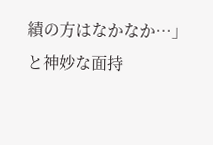績の方はなかなか…」と神妙な面持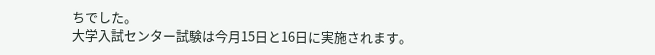ちでした。
大学入試センター試験は今月15日と16日に実施されます。